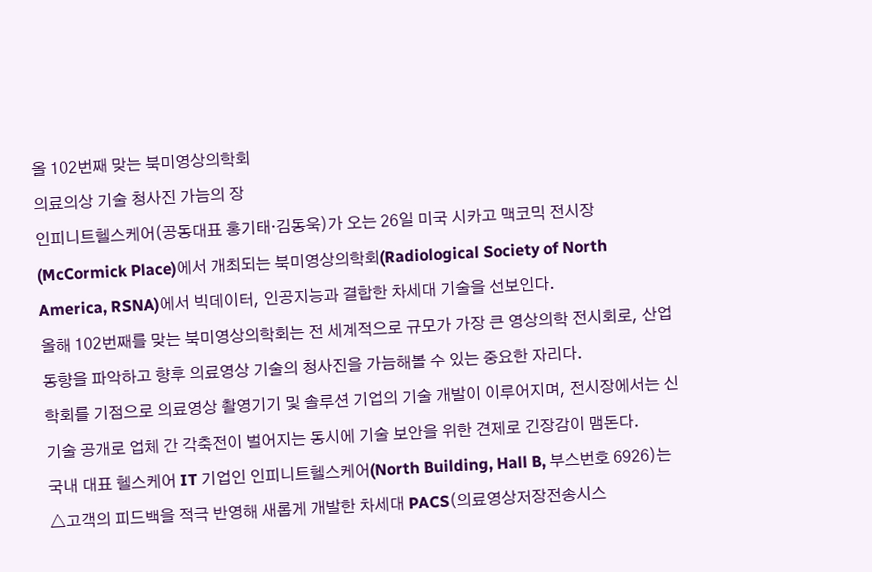올 102번째 맞는 북미영상의학회
의료의상 기술 청사진 가늠의 장
인피니트헬스케어(공동대표 홍기태·김동욱)가 오는 26일 미국 시카고 맥코믹 전시장(McCormick Place)에서 개최되는 북미영상의학회(Radiological Society of North America, RSNA)에서 빅데이터, 인공지능과 결합한 차세대 기술을 선보인다.
올해 102번째를 맞는 북미영상의학회는 전 세계적으로 규모가 가장 큰 영상의학 전시회로, 산업 동향을 파악하고 향후 의료영상 기술의 청사진을 가늠해볼 수 있는 중요한 자리다.
학회를 기점으로 의료영상 촬영기기 및 솔루션 기업의 기술 개발이 이루어지며, 전시장에서는 신기술 공개로 업체 간 각축전이 벌어지는 동시에 기술 보안을 위한 견제로 긴장감이 맴돈다.
국내 대표 헬스케어 IT 기업인 인피니트헬스케어(North Building, Hall B, 부스번호 6926)는 △고객의 피드백을 적극 반영해 새롭게 개발한 차세대 PACS(의료영상저장전송시스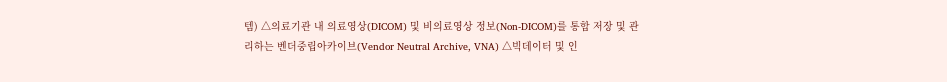템) △의료기관 내 의료영상(DICOM) 및 비의료영상 정보(Non-DICOM)를 통합 저장 및 관리하는 벤더중립아카이브(Vendor Neutral Archive, VNA) △빅데이터 및 인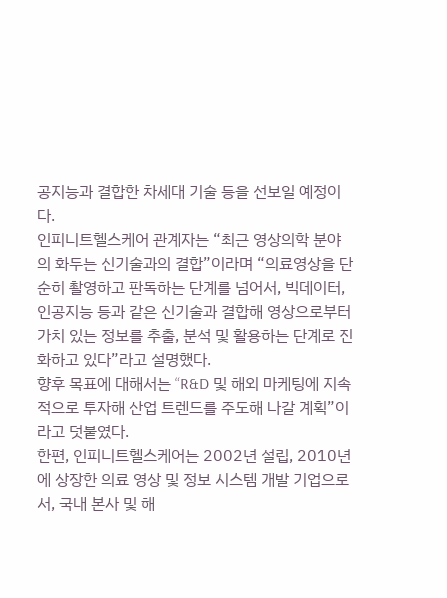공지능과 결합한 차세대 기술 등을 선보일 예정이다.
인피니트헬스케어 관계자는 “최근 영상의학 분야의 화두는 신기술과의 결합”이라며 “의료영상을 단순히 촬영하고 판독하는 단계를 넘어서, 빅데이터, 인공지능 등과 같은 신기술과 결합해 영상으로부터 가치 있는 정보를 추출, 분석 및 활용하는 단계로 진화하고 있다”라고 설명했다.
향후 목표에 대해서는 “R&D 및 해외 마케팅에 지속적으로 투자해 산업 트렌드를 주도해 나갈 계획”이라고 덧붙였다.
한편, 인피니트헬스케어는 2002년 설립, 2010년에 상장한 의료 영상 및 정보 시스템 개발 기업으로서, 국내 본사 및 해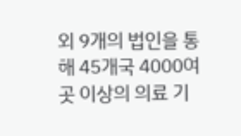외 9개의 법인을 통해 45개국 4000여 곳 이상의 의료 기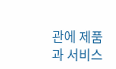관에 제품과 서비스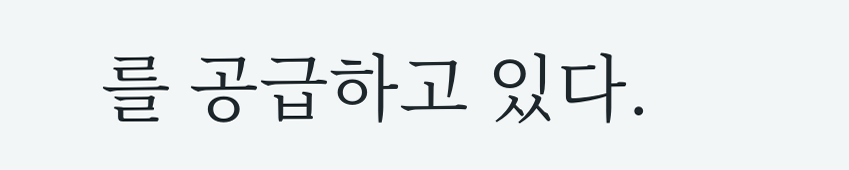를 공급하고 있다.